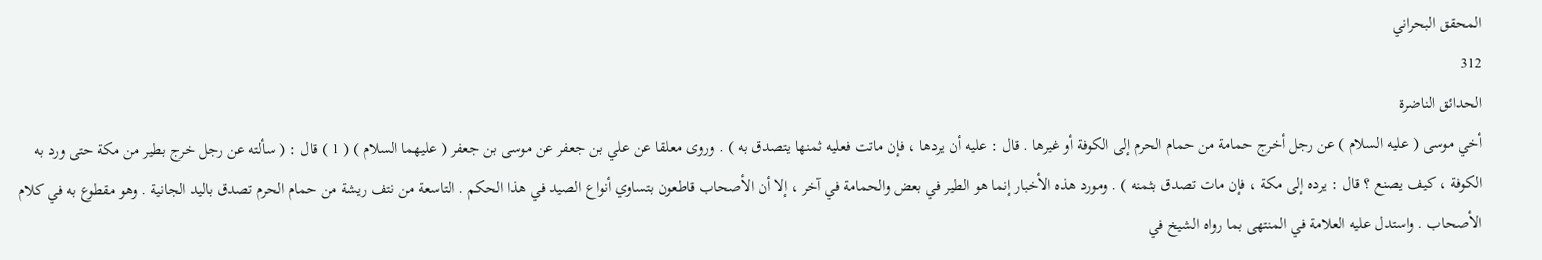المحقق البحراني
312
الحدائق الناضرة
أخي موسى ( عليه السلام ) عن رجل أخرج حمامة من حمام الحرم إلى الكوفة أو غيرها . قال : عليه أن يردها ، فإن ماتت فعليه ثمنها يتصدق به ) . وروى معلقا عن علي بن جعفر عن موسى بن جعفر ( عليهما السلام ) ( 1 ) قال : ( سألته عن رجل خرج بطير من مكة حتى ورد به الكوفة ، كيف يصنع ؟ قال : يرده إلى مكة ، فإن مات تصدق بثمنه ) . ومورد هذه الأخبار إنما هو الطير في بعض والحمامة في آخر ، إلا أن الأصحاب قاطعون بتساوي أنواع الصيد في هذا الحكم . التاسعة من نتف ريشة من حمام الحرم تصدق باليد الجانية . وهو مقطوع به في كلام الأصحاب . واستدل عليه العلامة في المنتهى بما رواه الشيخ في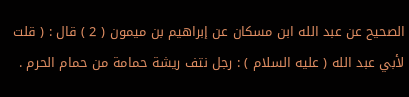الصحيح عن عبد الله ابن مسكان عن إبراهيم بن ميمون ( 2 ) قال : ( قلت لأبي عبد الله ( عليه السلام ) : رجل نتف ريشة حمامة من حمام الحرم .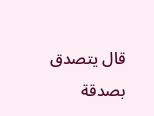قال يتصدق بصدقة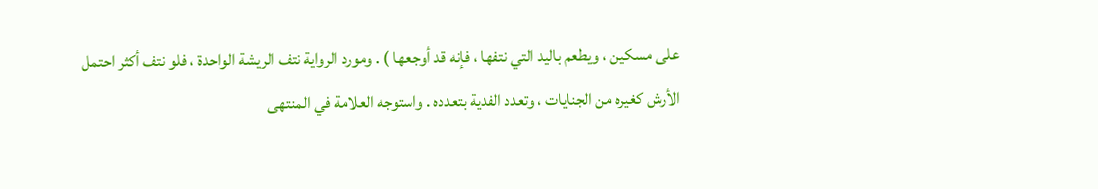على مسكين ، ويطعم باليد التي نتفها ، فإنه قد أوجعها ) . ومورد الرواية نتف الريشة الواحدة ، فلو نتف أكثر احتمل الأرش كغيره من الجنايات ، وتعدد الفدية بتعدده . واستوجه العلامة في المنتهى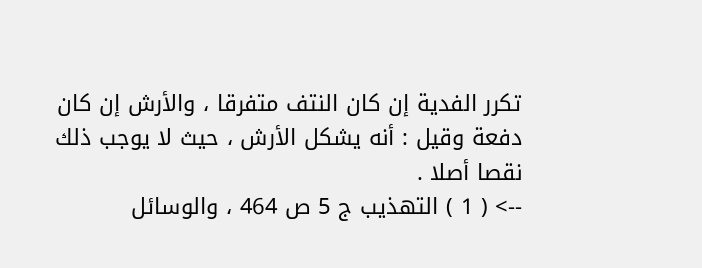تكرر الفدية إن كان النتف متفرقا ، والأرش إن كان دفعة وقيل : أنه يشكل الأرش ، حيث لا يوجب ذلك نقصا أصلا .
--> ( 1 ) التهذيب ج 5 ص 464 ، والوسائل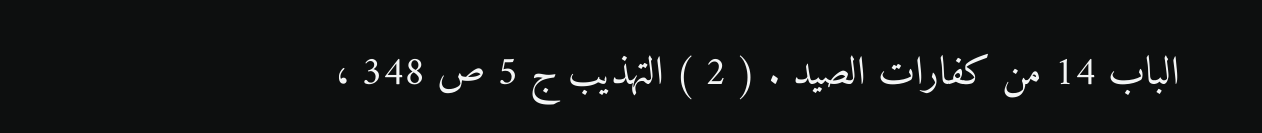الباب 14 من كفارات الصيد . ( 2 ) التهذيب ج 5 ص 348 ،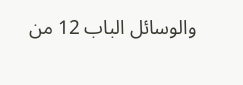والوسائل الباب 12 من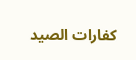كفارات الصيد